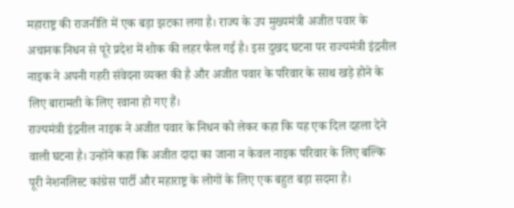महाराष्ट्र की राजनीति में एक बड़ा झटका लगा है। राज्य के उप मुख्यमंत्री अजीत पवार के अचानक निधन से पूरे प्रदेश में शोक की लहर फैल गई है। इस दुखद घटना पर राज्यमंत्री इंद्रनील नाइक ने अपनी गहरी संवेदना व्यक्त की है और अजीत पवार के परिवार के साथ खड़े होने के लिए बारामती के लिए रवाना हो गए हैं।
राज्यमंत्री इंद्रनील नाइक ने अजीत पवार के निधन को लेकर कहा कि यह एक दिल दहला देने वाली घटना है। उन्होंने कहा कि अजीत दादा का जाना न केवल नाइक परिवार के लिए बल्कि पूरी नेशनलिस्ट कांग्रेस पार्टी और महाराष्ट्र के लोगों के लिए एक बहुत बड़ा सदमा है।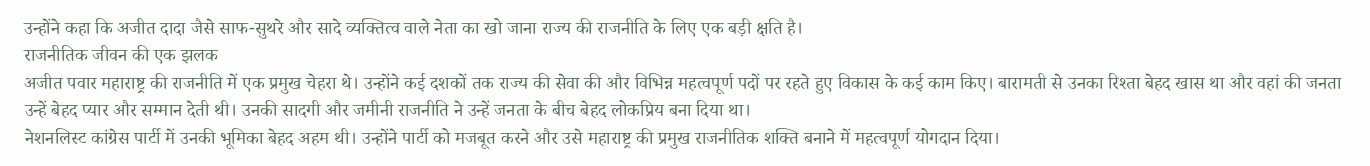उन्होंने कहा कि अजीत दादा जैसे साफ-सुथरे और सादे व्यक्तित्व वाले नेता का खो जाना राज्य की राजनीति के लिए एक बड़ी क्षति है।
राजनीतिक जीवन की एक झलक
अजीत पवार महाराष्ट्र की राजनीति में एक प्रमुख चेहरा थे। उन्होंने कई दशकों तक राज्य की सेवा की और विभिन्न महत्वपूर्ण पदों पर रहते हुए विकास के कई काम किए। बारामती से उनका रिश्ता बेहद खास था और वहां की जनता उन्हें बेहद प्यार और सम्मान देती थी। उनकी सादगी और जमीनी राजनीति ने उन्हें जनता के बीच बेहद लोकप्रिय बना दिया था।
नेशनलिस्ट कांग्रेस पार्टी में उनकी भूमिका बेहद अहम थी। उन्होंने पार्टी को मजबूत करने और उसे महाराष्ट्र की प्रमुख राजनीतिक शक्ति बनाने में महत्वपूर्ण योगदान दिया।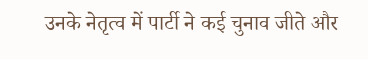उनके नेतृत्व में पार्टी ने कई चुनाव जीते और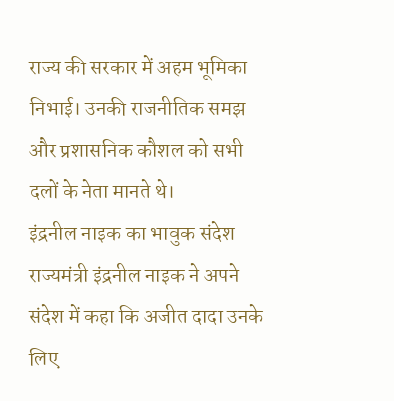राज्य की सरकार में अहम भूमिका निभाई। उनकी राजनीतिक समझ और प्रशासनिक कौशल को सभी दलों के नेता मानते थे।
इंद्रनील नाइक का भावुक संदेश
राज्यमंत्री इंद्रनील नाइक ने अपने संदेश में कहा कि अजीत दादा उनके लिए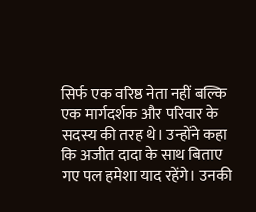सिर्फ एक वरिष्ठ नेता नहीं बल्कि एक मार्गदर्शक और परिवार के सदस्य की तरह थे। उन्होंने कहा कि अजीत दादा के साथ बिताए गए पल हमेशा याद रहेंगे। उनकी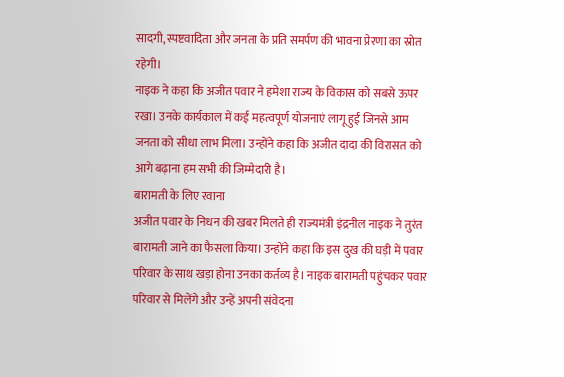सादगी, स्पष्टवादिता और जनता के प्रति समर्पण की भावना प्रेरणा का स्रोत रहेगी।
नाइक ने कहा कि अजीत पवार ने हमेशा राज्य के विकास को सबसे ऊपर रखा। उनके कार्यकाल में कई महत्वपूर्ण योजनाएं लागू हुईं जिनसे आम जनता को सीधा लाभ मिला। उन्होंने कहा कि अजीत दादा की विरासत को आगे बढ़ाना हम सभी की जिम्मेदारी है।
बारामती के लिए रवाना
अजीत पवार के निधन की खबर मिलते ही राज्यमंत्री इंद्रनील नाइक ने तुरंत बारामती जाने का फैसला किया। उन्होंने कहा कि इस दुख की घड़ी में पवार परिवार के साथ खड़ा होना उनका कर्तव्य है। नाइक बारामती पहुंचकर पवार परिवार से मिलेंगे और उन्हें अपनी संवेदना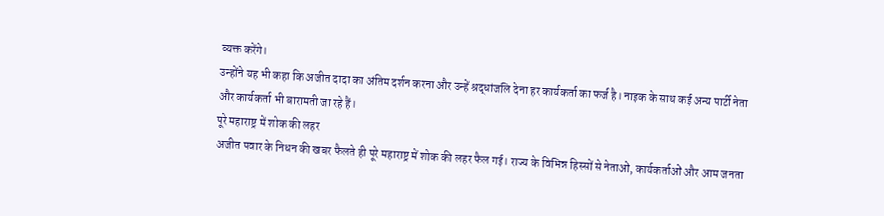व्यक्त करेंगे।
उन्होंने यह भी कहा कि अजीत दादा का अंतिम दर्शन करना और उन्हें श्रद्धांजलि देना हर कार्यकर्ता का फर्ज है। नाइक के साथ कई अन्य पार्टी नेता और कार्यकर्ता भी बारामती जा रहे हैं।
पूरे महाराष्ट्र में शोक की लहर
अजीत पवार के निधन की खबर फैलते ही पूरे महाराष्ट्र में शोक की लहर फैल गई। राज्य के विभिन्न हिस्सों से नेताओं, कार्यकर्ताओं और आम जनता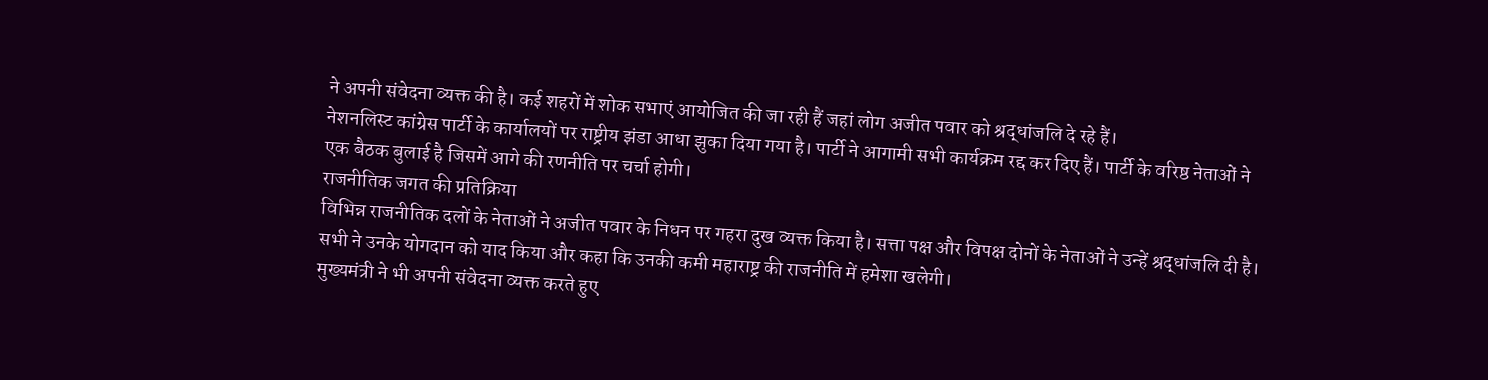ने अपनी संवेदना व्यक्त की है। कई शहरों में शोक सभाएं आयोजित की जा रही हैं जहां लोग अजीत पवार को श्रद्धांजलि दे रहे हैं।
नेशनलिस्ट कांग्रेस पार्टी के कार्यालयों पर राष्ट्रीय झंडा आधा झुका दिया गया है। पार्टी ने आगामी सभी कार्यक्रम रद्द कर दिए हैं। पार्टी के वरिष्ठ नेताओं ने एक बैठक बुलाई है जिसमें आगे की रणनीति पर चर्चा होगी।
राजनीतिक जगत की प्रतिक्रिया
विभिन्न राजनीतिक दलों के नेताओं ने अजीत पवार के निधन पर गहरा दुख व्यक्त किया है। सत्ता पक्ष और विपक्ष दोनों के नेताओं ने उन्हें श्रद्धांजलि दी है। सभी ने उनके योगदान को याद किया और कहा कि उनकी कमी महाराष्ट्र की राजनीति में हमेशा खलेगी।
मुख्यमंत्री ने भी अपनी संवेदना व्यक्त करते हुए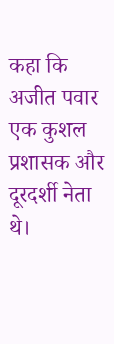कहा कि अजीत पवार एक कुशल प्रशासक और दूरदर्शी नेता थे।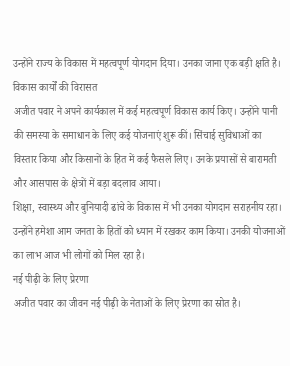उन्होंने राज्य के विकास में महत्वपूर्ण योगदान दिया। उनका जाना एक बड़ी क्षति है।
विकास कार्यों की विरासत
अजीत पवार ने अपने कार्यकाल में कई महत्वपूर्ण विकास कार्य किए। उन्होंने पानी की समस्या के समाधान के लिए कई योजनाएं शुरू कीं। सिंचाई सुविधाओं का विस्तार किया और किसानों के हित में कई फैसले लिए। उनके प्रयासों से बारामती और आसपास के क्षेत्रों में बड़ा बदलाव आया।
शिक्षा, स्वास्थ्य और बुनियादी ढांचे के विकास में भी उनका योगदान सराहनीय रहा। उन्होंने हमेशा आम जनता के हितों को ध्यान में रखकर काम किया। उनकी योजनाओं का लाभ आज भी लोगों को मिल रहा है।
नई पीढ़ी के लिए प्रेरणा
अजीत पवार का जीवन नई पीढ़ी के नेताओं के लिए प्रेरणा का स्रोत है।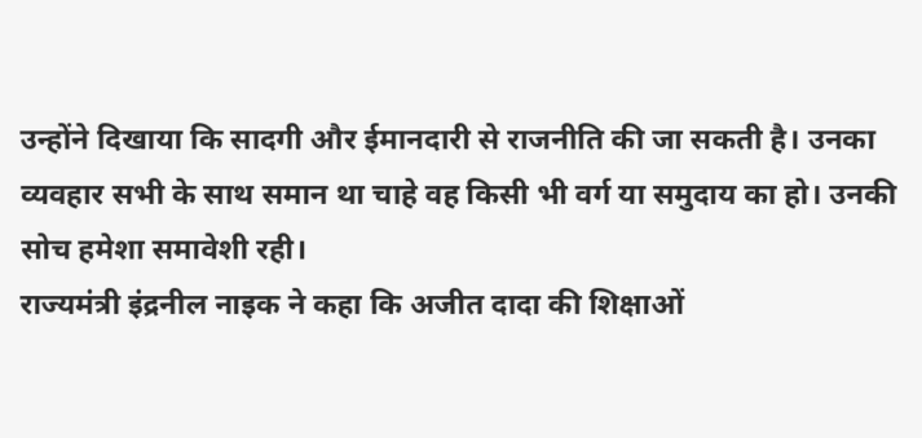उन्होंने दिखाया कि सादगी और ईमानदारी से राजनीति की जा सकती है। उनका व्यवहार सभी के साथ समान था चाहे वह किसी भी वर्ग या समुदाय का हो। उनकी सोच हमेशा समावेशी रही।
राज्यमंत्री इंद्रनील नाइक ने कहा कि अजीत दादा की शिक्षाओं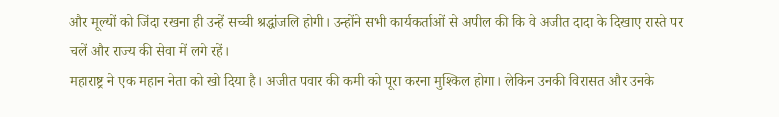और मूल्यों को जिंदा रखना ही उन्हें सच्ची श्रद्धांजलि होगी। उन्होंने सभी कार्यकर्ताओं से अपील की कि वे अजीत दादा के दिखाए रास्ते पर चलें और राज्य की सेवा में लगे रहें।
महाराष्ट्र ने एक महान नेता को खो दिया है। अजीत पवार की कमी को पूरा करना मुश्किल होगा। लेकिन उनकी विरासत और उनके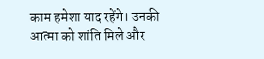काम हमेशा याद रहेंगे। उनकी आत्मा को शांति मिले और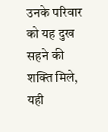उनके परिवार को यह दुख सहने की शक्ति मिले, यही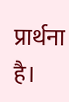प्रार्थना है।